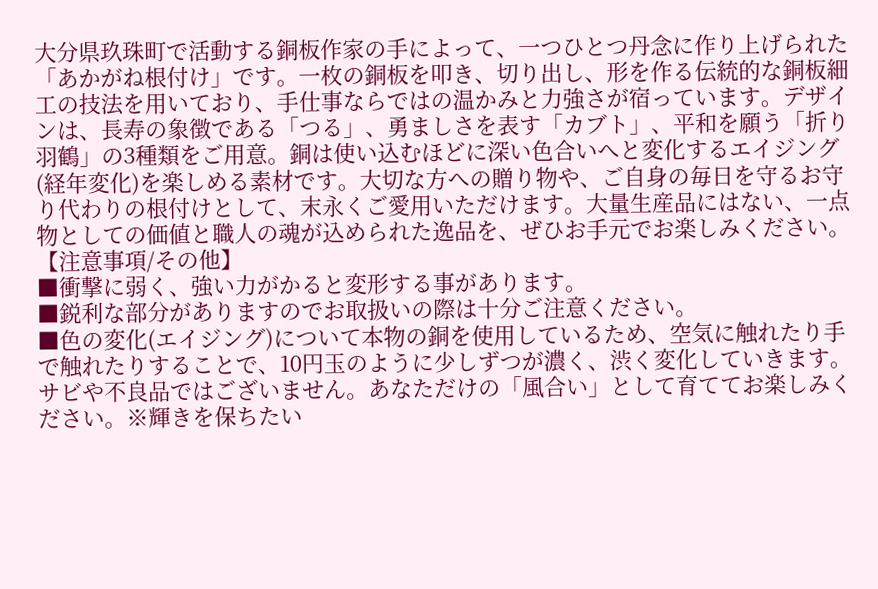大分県玖珠町で活動する銅板作家の手によって、一つひとつ丹念に作り上げられた「あかがね根付け」です。一枚の銅板を叩き、切り出し、形を作る伝統的な銅板細工の技法を用いており、手仕事ならではの温かみと力強さが宿っています。デザインは、長寿の象徴である「つる」、勇ましさを表す「カブト」、平和を願う「折り羽鶴」の3種類をご用意。銅は使い込むほどに深い色合いへと変化するエイジング(経年変化)を楽しめる素材です。大切な方への贈り物や、ご自身の毎日を守るお守り代わりの根付けとして、末永くご愛用いただけます。大量生産品にはない、一点物としての価値と職人の魂が込められた逸品を、ぜひお手元でお楽しみください。
【注意事項/その他】
■衝撃に弱く、強い力がかると変形する事があります。
■鋭利な部分がありますのでお取扱いの際は十分ご注意ください。
■色の変化(エイジング)について本物の銅を使用しているため、空気に触れたり手で触れたりすることで、10円玉のように少しずつが濃く、渋く変化していきます。サビや不良品ではございません。あなただけの「風合い」として育ててお楽しみください。※輝きを保ちたい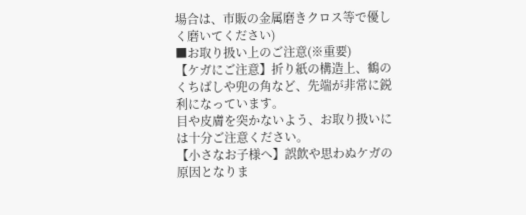場合は、市販の金属磨きクロス等で優しく磨いてください)
■お取り扱い上のご注意(※重要)
【ケガにご注意】折り紙の構造上、鶴のくちばしや兜の角など、先端が非常に鋭利になっています。
目や皮膚を突かないよう、お取り扱いには十分ご注意ください。
【小さなお子様へ】誤飲や思わぬケガの原因となりま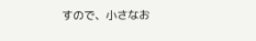すので、小さなお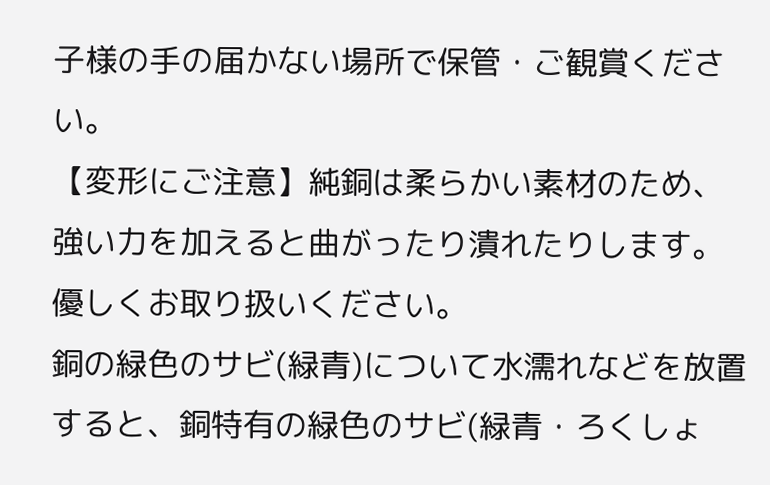子様の手の届かない場所で保管・ご観賞ください。
【変形にご注意】純銅は柔らかい素材のため、強い力を加えると曲がったり潰れたりします。優しくお取り扱いください。
銅の緑色のサビ(緑青)について水濡れなどを放置すると、銅特有の緑色のサビ(緑青・ろくしょ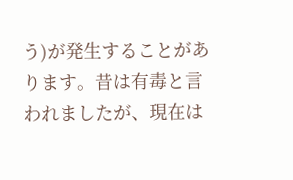う)が発生することがあります。昔は有毒と言われましたが、現在は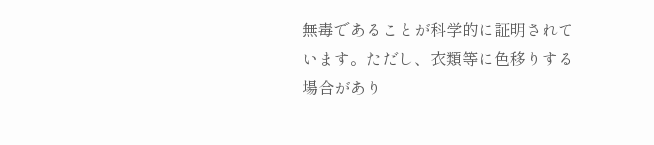無毒であることが科学的に証明されています。ただし、衣類等に色移りする場合があり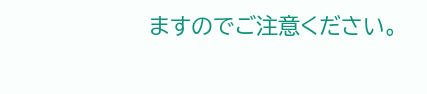ますのでご注意ください。